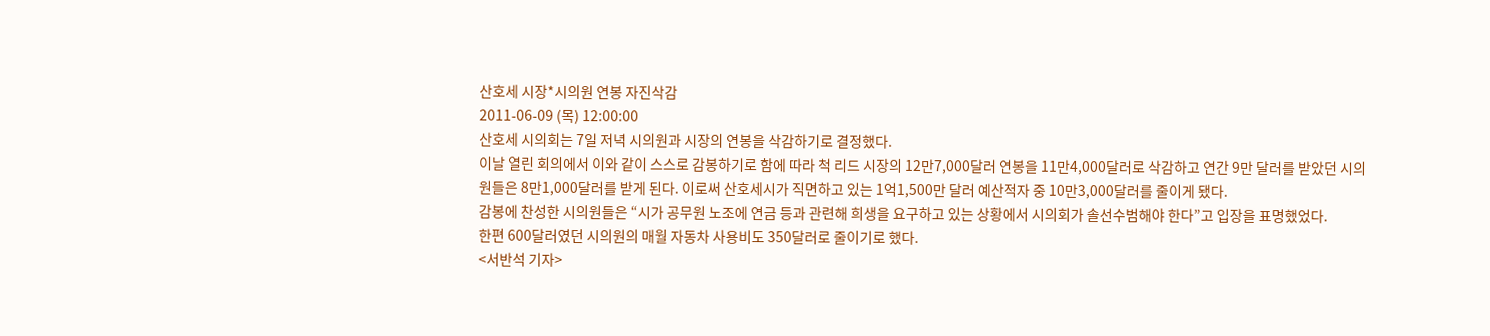산호세 시장*시의원 연봉 자진삭감
2011-06-09 (목) 12:00:00
산호세 시의회는 7일 저녁 시의원과 시장의 연봉을 삭감하기로 결정했다.
이날 열린 회의에서 이와 같이 스스로 감봉하기로 함에 따라 척 리드 시장의 12만7,000달러 연봉을 11만4,000달러로 삭감하고 연간 9만 달러를 받았던 시의원들은 8만1,000달러를 받게 된다. 이로써 산호세시가 직면하고 있는 1억1,500만 달러 예산적자 중 10만3,000달러를 줄이게 됐다.
감봉에 찬성한 시의원들은 “시가 공무원 노조에 연금 등과 관련해 희생을 요구하고 있는 상황에서 시의회가 솔선수범해야 한다”고 입장을 표명했었다.
한편 600달러였던 시의원의 매월 자동차 사용비도 350달러로 줄이기로 했다.
<서반석 기자>